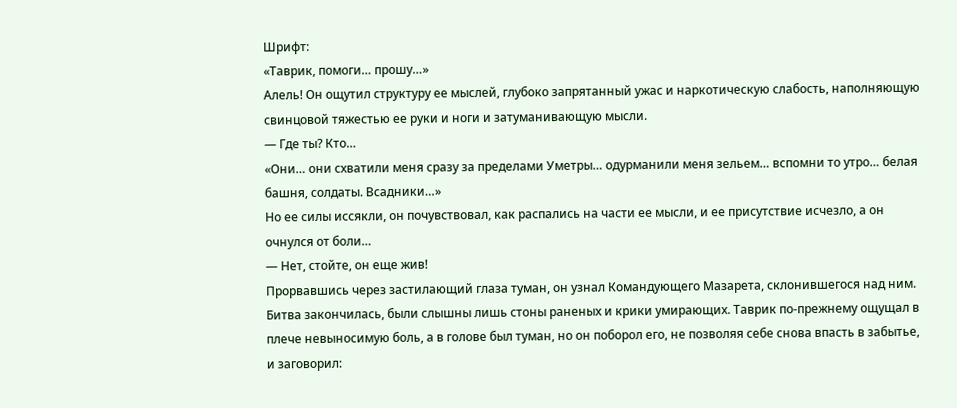Шрифт:
«Таврик, помоги… прошу…»
Алель! Он ощутил структуру ее мыслей, глубоко запрятанный ужас и наркотическую слабость, наполняющую свинцовой тяжестью ее руки и ноги и затуманивающую мысли.
— Где ты? Кто…
«Они… они схватили меня сразу за пределами Уметры… одурманили меня зельем… вспомни то утро… белая башня, солдаты. Всадники…»
Но ее силы иссякли, он почувствовал, как распались на части ее мысли, и ее присутствие исчезло, а он очнулся от боли…
— Нет, стойте, он еще жив!
Прорвавшись через застилающий глаза туман, он узнал Командующего Мазарета, склонившегося над ним. Битва закончилась, были слышны лишь стоны раненых и крики умирающих. Таврик по-прежнему ощущал в плече невыносимую боль, а в голове был туман, но он поборол его, не позволяя себе снова впасть в забытье, и заговорил: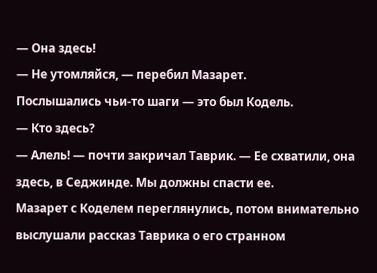— Она здесь!
— Не утомляйся, — перебил Мазарет.
Послышались чьи-то шаги — это был Кодель.
— Кто здесь?
— Алель! — почти закричал Таврик. — Ее схватили, она здесь, в Седжинде. Мы должны спасти ее.
Мазарет с Коделем переглянулись, потом внимательно выслушали рассказ Таврика о его странном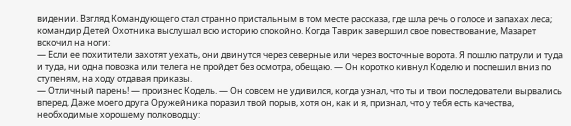видении. Взгляд Командующего стал странно пристальным в том месте рассказа, где шла речь о голосе и запахах леса; командир Детей Охотника выслушал всю историю спокойно. Когда Таврик завершил свое повествование, Мазарет вскочил на ноги:
— Если ее похитители захотят уехать, они двинутся через северные или через восточные ворота. Я пошлю патрули и туда и туда, ни одна повозка или телега не пройдет без осмотра, обещаю. — Он коротко кивнул Коделю и поспешил вниз по ступеням, на ходу отдавая приказы.
— Отличный парень! — произнес Кодель. — Он совсем не удивился, когда узнал, что ты и твои последователи вырвались вперед. Даже моего друга Оружейника поразил твой порыв, хотя он, как и я, признал, что у тебя есть качества, необходимые хорошему полководцу: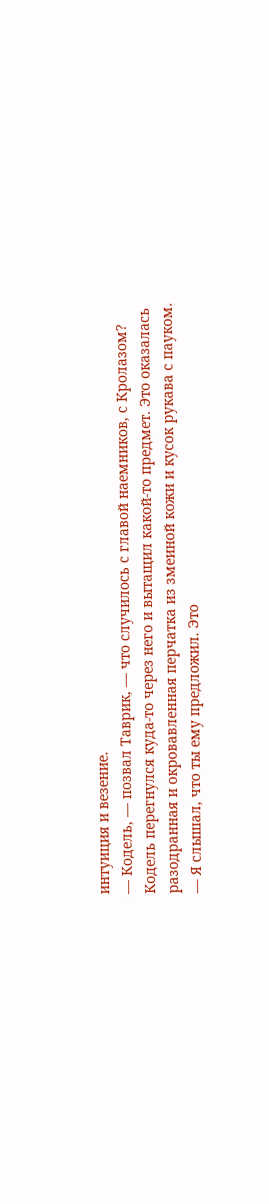интуиция и везение.
— Кодель, — позвал Таврик, — что случилось с главой наемников, с Кролазом?
Кодель перегнулся куда-то через него и вытащил какой-то предмет. Это оказалась разодранная и окровавленная перчатка из змеиной кожи и кусок рукава с пауком.
— Я слышал, что ты ему предложил. Это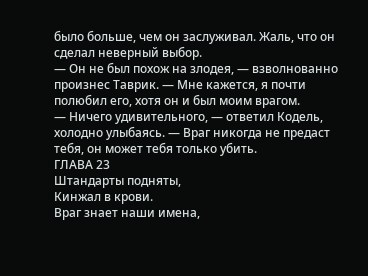было больше, чем он заслуживал. Жаль, что он сделал неверный выбор.
— Он не был похож на злодея, — взволнованно произнес Таврик. — Мне кажется, я почти полюбил его, хотя он и был моим врагом.
— Ничего удивительного, — ответил Кодель, холодно улыбаясь. — Враг никогда не предаст тебя, он может тебя только убить.
ГЛАВА 23
Штандарты подняты,
Кинжал в крови.
Враг знает наши имена,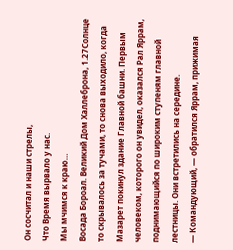Он сосчитал и наши стрелы,
Что Время вырвало у нас.
Мы мчимся к краю…
Восада Бороал. Великий Дом Халлеброна, 1.27Солнце то скрывалось за тучами, то снова выходило, когда Мазарет покинул здание Главной башни. Первым человеком, которого он увидел, оказался Рал Яррам, поднимающийся по широким ступеням главной лестницы. Они встретились на середине.
— Командующий, — обратился Яррам, прижимая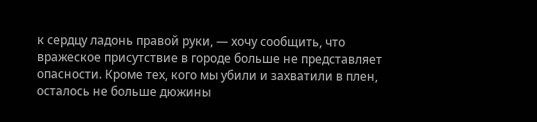к сердцу ладонь правой руки, — хочу сообщить, что вражеское присутствие в городе больше не представляет опасности. Кроме тех, кого мы убили и захватили в плен, осталось не больше дюжины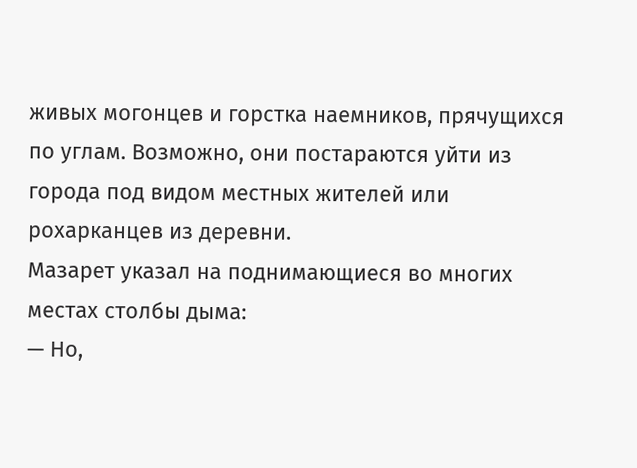живых могонцев и горстка наемников, прячущихся по углам. Возможно, они постараются уйти из города под видом местных жителей или рохарканцев из деревни.
Мазарет указал на поднимающиеся во многих местах столбы дыма:
— Но,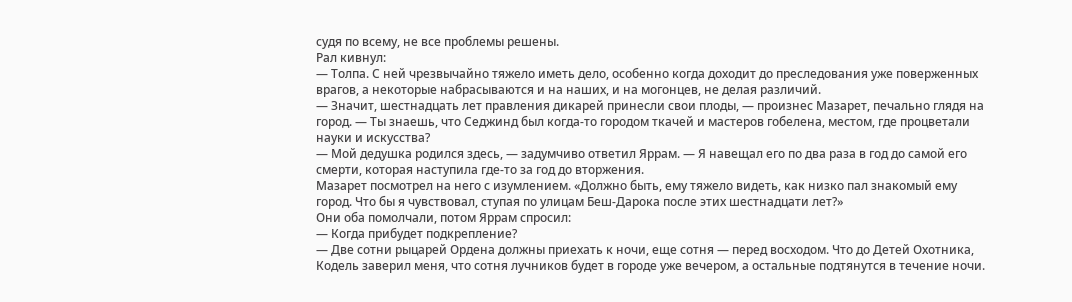судя по всему, не все проблемы решены.
Рал кивнул:
— Толпа. С ней чрезвычайно тяжело иметь дело, особенно когда доходит до преследования уже поверженных врагов, а некоторые набрасываются и на наших, и на могонцев, не делая различий.
— Значит, шестнадцать лет правления дикарей принесли свои плоды, — произнес Мазарет, печально глядя на город. — Ты знаешь, что Седжинд был когда-то городом ткачей и мастеров гобелена, местом, где процветали науки и искусства?
— Мой дедушка родился здесь, — задумчиво ответил Яррам. — Я навещал его по два раза в год до самой его смерти, которая наступила где-то за год до вторжения.
Мазарет посмотрел на него с изумлением. «Должно быть, ему тяжело видеть, как низко пал знакомый ему город. Что бы я чувствовал, ступая по улицам Беш-Дарока после этих шестнадцати лет?»
Они оба помолчали, потом Яррам спросил:
— Когда прибудет подкрепление?
— Две сотни рыцарей Ордена должны приехать к ночи, еще сотня — перед восходом. Что до Детей Охотника, Кодель заверил меня, что сотня лучников будет в городе уже вечером, а остальные подтянутся в течение ночи.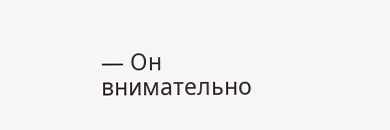— Он внимательно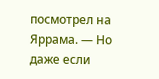посмотрел на Яррама. — Но даже если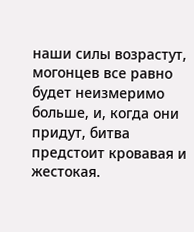наши силы возрастут, могонцев все равно будет неизмеримо больше, и, когда они придут, битва предстоит кровавая и жестокая.